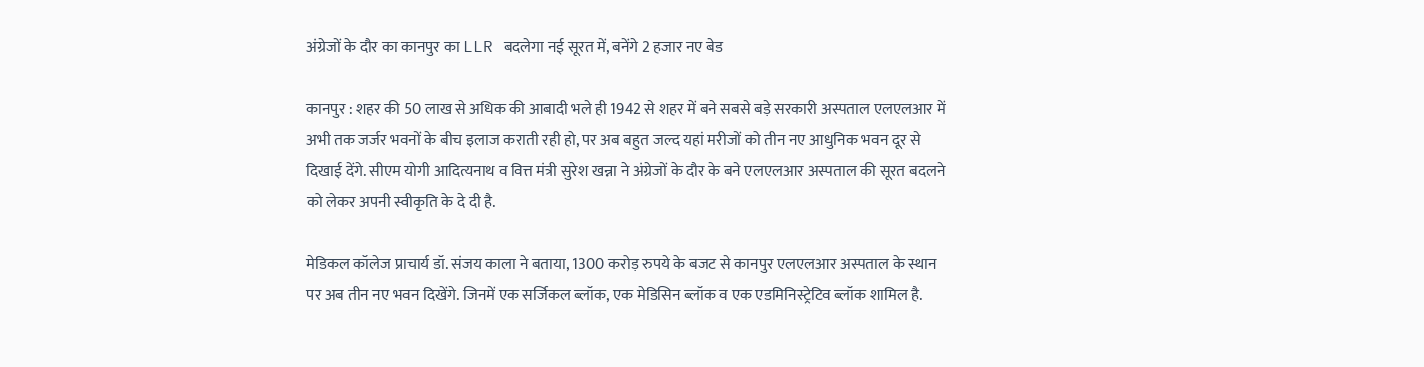अंग्रेजों के दौर का कानपुर का LLR बदलेगा नई सूरत में, बनेंगे 2 हजार नए बेड

कानपुर : शहर की 50 लाख से अधिक की आबादी भले ही 1942 से शहर में बने सबसे बड़े सरकारी अस्पताल एलएलआर में अभी तक जर्जर भवनों के बीच इलाज कराती रही हो, पर अब बहुत जल्द यहां मरीजों को तीन नए आधुनिक भवन दूर से दिखाई देंगे. सीएम योगी आदित्यनाथ व वित्त मंत्री सुरेश खन्ना ने अंग्रेजों के दौर के बने एलएलआर अस्पताल की सूरत बदलने को लेकर अपनी स्वीकृति के दे दी है.

मेडिकल कॉलेज प्राचार्य डॉ. संजय काला ने बताया, 1300 करोड़ रुपये के बजट से कानपुर एलएलआर अस्पताल के स्थान पर अब तीन नए भवन दिखेंगे. जिनमें एक सर्जिकल ब्लॉक, एक मेडिसिन ब्लॉक व एक एडमिनिस्ट्रेटिव ब्लॉक शामिल है.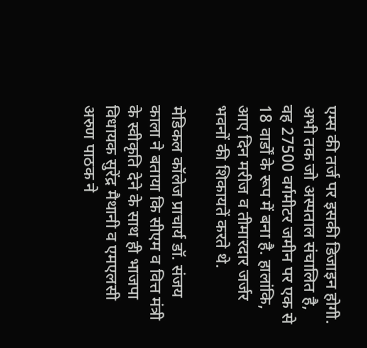एम्स की तर्ज पर इसकी डिजाइन होगी. अभी तक जो अस्पताल संचालित है, वह 27500 वर्गमीटर जमीन पर एक से 18 वार्डों के रूप में बना है. हालांकि, आए दिन मरीज व तीमारदार जर्जर भवनों की शिकायतें करते थे.

मेडिकल कॉलेज प्राचार्य डॉ. संजय काला ने बताया कि सीएम व वित्त मंत्री के स्वीकृति देने के साथ ही भाजपा विधायक सुरेंद्र मैथानी व एमएलसी अरुण पाठक ने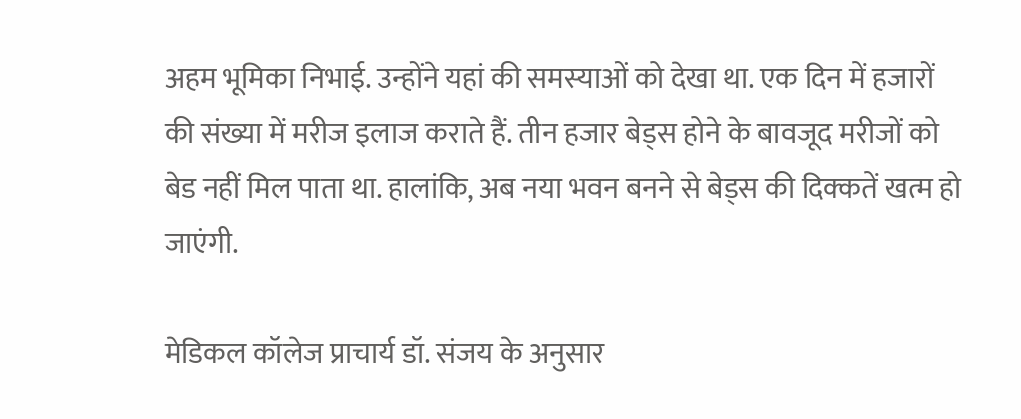अहम भूमिका निभाई. उन्होंने यहां की समस्याओं को देखा था. एक दिन में हजारों की संख्या में मरीज इलाज कराते हैं. तीन हजार बेड्स होने के बावजूद मरीजों को बेड नहीं मिल पाता था. हालांकि, अब नया भवन बनने से बेड्स की दिक्कतें खत्म हो जाएंगी.

मेडिकल कॉलेज प्राचार्य डॉ. संजय के अनुसार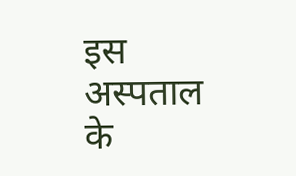इस अस्पताल के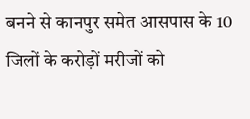बनने से कानपुर समेत आसपास के 10 जिलों के करोड़ों मरीजों को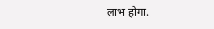लाभ होगा.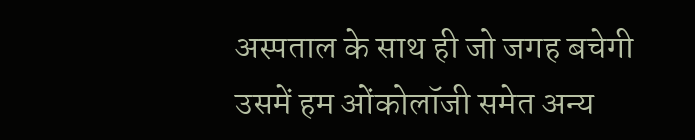अस्पताल के साथ ही जो जगह बचेगी उसमें हम ओंकोलॉजी समेत अन्य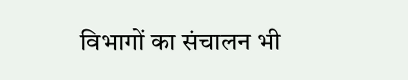विभागों का संचालन भी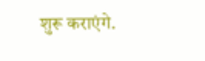शुरू कराएंगे.